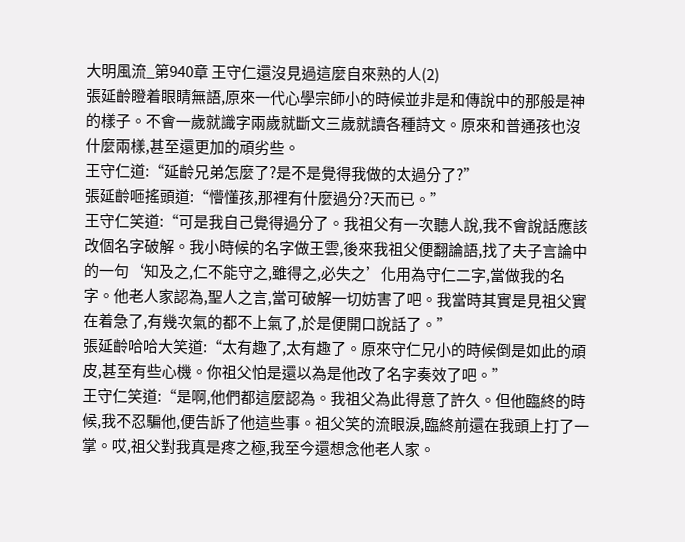大明風流_第940章 王守仁還沒見過這麼自來熟的人(2)
張延齡瞪着眼睛無語,原來一代心學宗師小的時候並非是和傳說中的那般是神的樣子。不會一歲就識字兩歲就斷文三歲就讀各種詩文。原來和普通孩也沒什麼兩樣,甚至還更加的頑劣些。
王守仁道:“延齡兄弟怎麼了?是不是覺得我做的太過分了?”
張延齡咂搖頭道:“懵懂孩,那裡有什麼過分?天而已。”
王守仁笑道:“可是我自己覺得過分了。我祖父有一次聽人說,我不會說話應該改個名字破解。我小時候的名字做王雲,後來我祖父便翻論語,找了夫子言論中的一句‘知及之,仁不能守之,雖得之,必失之’化用為守仁二字,當做我的名字。他老人家認為,聖人之言,當可破解一切妨害了吧。我當時其實是見祖父實在着急了,有幾次氣的都不上氣了,於是便開口說話了。”
張延齡哈哈大笑道:“太有趣了,太有趣了。原來守仁兄小的時候倒是如此的頑皮,甚至有些心機。你祖父怕是還以為是他改了名字奏效了吧。”
王守仁笑道:“是啊,他們都這麼認為。我祖父為此得意了許久。但他臨終的時候,我不忍騙他,便告訴了他這些事。祖父笑的流眼淚,臨終前還在我頭上打了一掌。哎,祖父對我真是疼之極,我至今還想念他老人家。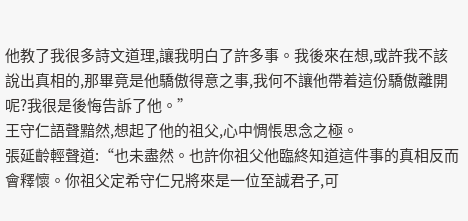他教了我很多詩文道理,讓我明白了許多事。我後來在想,或許我不該說出真相的,那畢竟是他驕傲得意之事,我何不讓他帶着這份驕傲離開呢?我很是後悔告訴了他。”
王守仁語聲黯然,想起了他的祖父,心中惆悵思念之極。
張延齡輕聲道:“也未盡然。也許你祖父他臨終知道這件事的真相反而會釋懷。你祖父定希守仁兄將來是一位至誠君子,可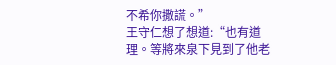不希你撒謊。”
王守仁想了想道:“也有道理。等將來泉下見到了他老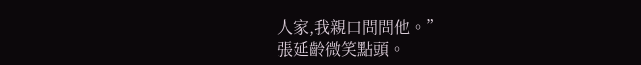人家,我親口問問他。”
張延齡微笑點頭。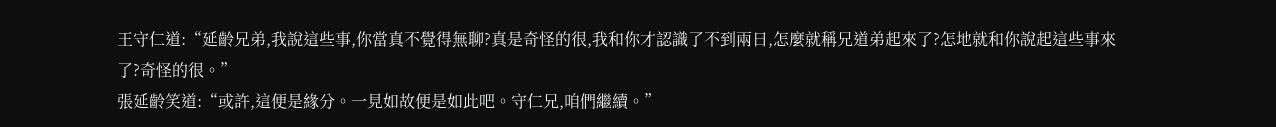王守仁道:“延齡兄弟,我說這些事,你當真不覺得無聊?真是奇怪的很,我和你才認識了不到兩日,怎麼就稱兄道弟起來了?怎地就和你說起這些事來了?奇怪的很。”
張延齡笑道:“或許,這便是緣分。一見如故便是如此吧。守仁兄,咱們繼續。”